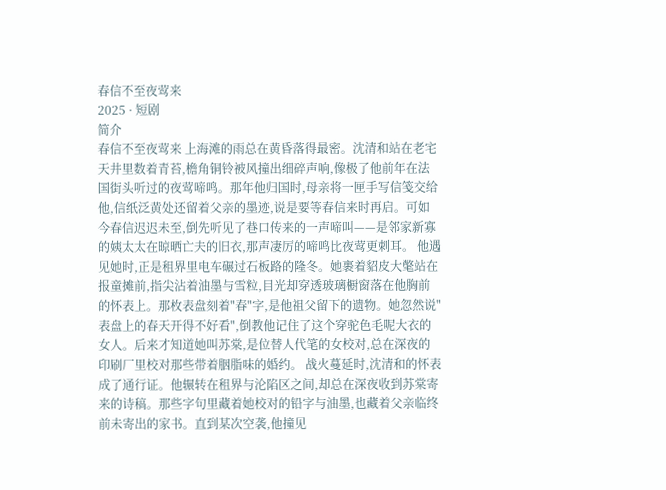春信不至夜莺来
2025 · 短剧
简介
春信不至夜莺来 上海滩的雨总在黄昏落得最密。沈清和站在老宅天井里数着青苔,檐角铜铃被风撞出细碎声响,像极了他前年在法国街头听过的夜莺啼鸣。那年他归国时,母亲将一匣手写信笺交给他,信纸泛黄处还留着父亲的墨迹,说是要等春信来时再启。可如今春信迟迟未至,倒先听见了巷口传来的一声啼叫——是邻家新寡的姨太太在晾晒亡夫的旧衣,那声凄厉的啼鸣比夜莺更刺耳。 他遇见她时,正是租界里电车碾过石板路的隆冬。她裹着貂皮大氅站在报童摊前,指尖沾着油墨与雪粒,目光却穿透玻璃橱窗落在他胸前的怀表上。那枚表盘刻着"春"字,是他祖父留下的遗物。她忽然说"表盘上的春天开得不好看",倒教他记住了这个穿驼色毛呢大衣的女人。后来才知道她叫苏棠,是位替人代笔的女校对,总在深夜的印刷厂里校对那些带着胭脂味的婚约。 战火蔓延时,沈清和的怀表成了通行证。他辗转在租界与沦陷区之间,却总在深夜收到苏棠寄来的诗稿。那些字句里藏着她校对的铅字与油墨,也藏着父亲临终前未寄出的家书。直到某次空袭,他撞见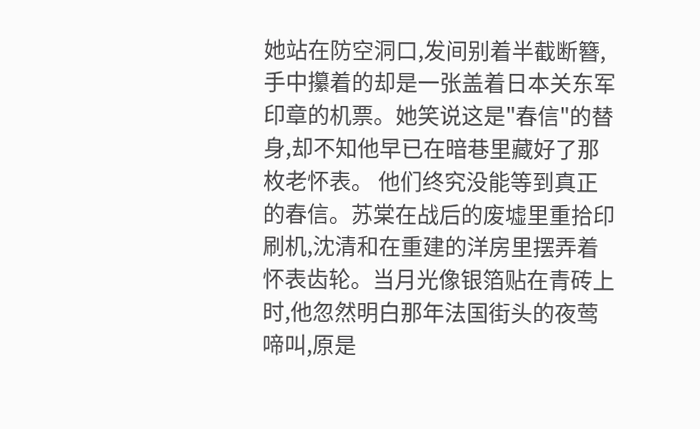她站在防空洞口,发间别着半截断簪,手中攥着的却是一张盖着日本关东军印章的机票。她笑说这是"春信"的替身,却不知他早已在暗巷里藏好了那枚老怀表。 他们终究没能等到真正的春信。苏棠在战后的废墟里重拾印刷机,沈清和在重建的洋房里摆弄着怀表齿轮。当月光像银箔贴在青砖上时,他忽然明白那年法国街头的夜莺啼叫,原是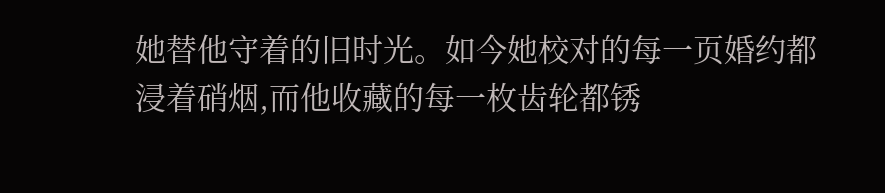她替他守着的旧时光。如今她校对的每一页婚约都浸着硝烟,而他收藏的每一枚齿轮都锈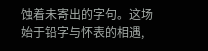蚀着未寄出的字句。这场始于铅字与怀表的相遇,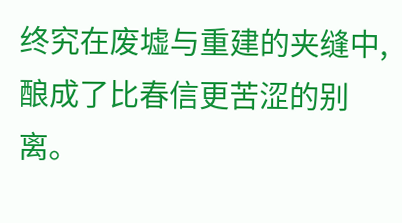终究在废墟与重建的夹缝中,酿成了比春信更苦涩的别离。